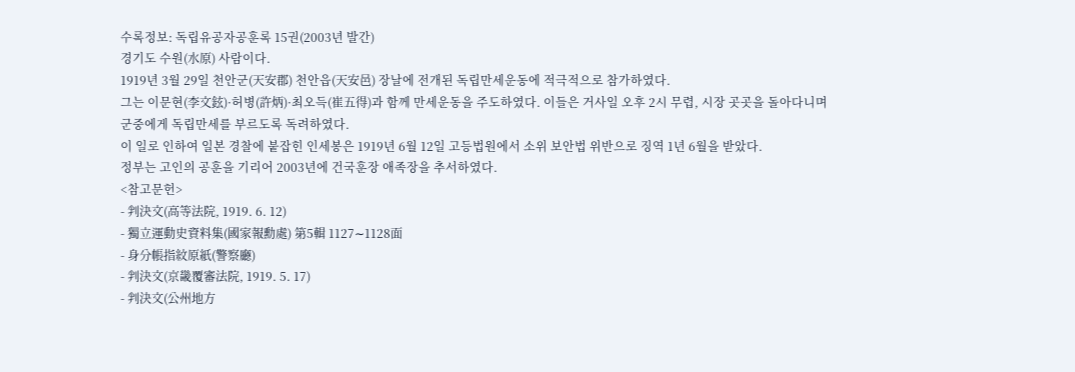수록정보: 독립유공자공훈록 15권(2003년 발간)
경기도 수원(水原) 사람이다.
1919년 3월 29일 천안군(天安郡) 천안읍(天安邑) 장날에 전개된 독립만세운동에 적극적으로 참가하였다.
그는 이문현(李文鉉)·허병(許炳)·최오득(崔五得)과 함께 만세운동을 주도하였다. 이들은 거사일 오후 2시 무렵, 시장 곳곳을 돌아다니며 군중에게 독립만세를 부르도록 독려하였다.
이 일로 인하여 일본 경찰에 붙잡힌 인세봉은 1919년 6월 12일 고등법원에서 소위 보안법 위반으로 징역 1년 6월을 받았다.
정부는 고인의 공훈을 기리어 2003년에 건국훈장 애족장을 추서하였다.
<참고문헌>
- 判決文(高等法院, 1919. 6. 12)
- 獨立運動史資料集(國家報勳處) 第5輯 1127∼1128面
- 身分帳指紋原紙(警察廳)
- 判決文(京畿覆審法院, 1919. 5. 17)
- 判決文(公州地方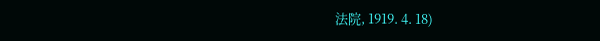法院, 1919. 4. 18)